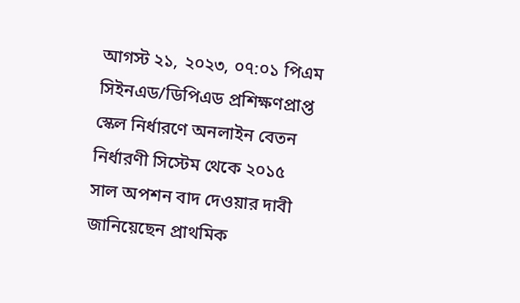আগস্ট ২১, ২০২৩, ০৭:০১ পিএম
সিইনএড/ডিপিএড প্রশিক্ষণপ্রাপ্ত স্কেল নির্ধারণে অনলাইন বেতন নির্ধারণী সিস্টেম থেকে ২০১৫ সাল অপশন বাদ দেওয়ার দাবী জানিয়েছেন প্রাথমিক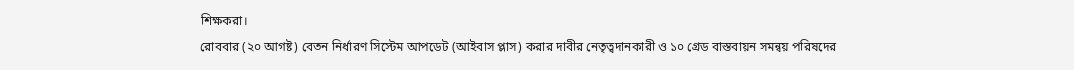শিক্ষকরা।
রোববার (২০ আগষ্ট) বেতন নির্ধারণ সিস্টেম আপডেট (আইবাস প্লাস) করার দাবীর নেতৃত্বদানকারী ও ১০ গ্রেড বাস্তবায়ন সমন্বয় পরিষদের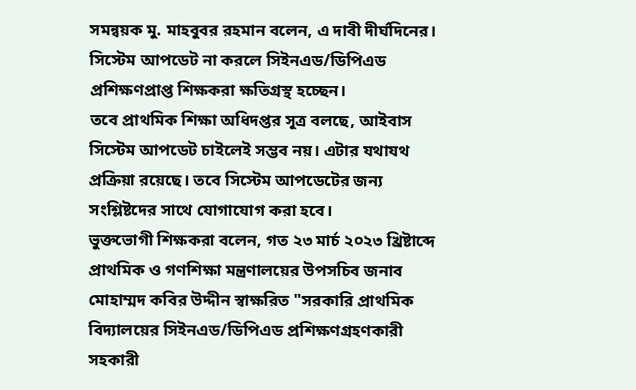সমন্বয়ক মু. মাহবুবর রহমান বলেন, এ দাবী দীর্ঘদিনের। সিস্টেম আপডেট না করলে সিইনএড/ডিপিএড প্রশিক্ষণপ্রাপ্ত শিক্ষকরা ক্ষতিগ্রস্থ হচ্ছেন।
তবে প্রাথমিক শিক্ষা অধিদপ্তর সূত্র বলছে, আইবাস সিস্টেম আপডেট চাইলেই সম্ভব নয়। এটার যথাযথ প্রক্রিয়া রয়েছে। তবে সিস্টেম আপডেটের জন্য সংশ্লিষ্টদের সাথে যোগাযোগ করা হবে।
ভুক্তভোগী শিক্ষকরা বলেন, গত ২৩ মার্চ ২০২৩ খ্রিষ্টাব্দে প্রাথমিক ও গণশিক্ষা মন্ত্রণালয়ের উপসচিব জনাব মোহাম্মদ কবির উদ্দীন স্বাক্ষরিত "সরকারি প্রাথমিক বিদ্যালয়ের সিইনএড/ডিপিএড প্রশিক্ষণগ্রহণকারী সহকারী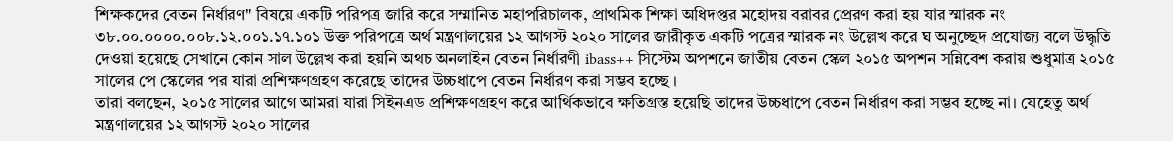শিক্ষকদের বেতন নির্ধারণ" বিষয়ে একটি পরিপত্র জারি করে সম্মানিত মহাপরিচালক, প্রাথমিক শিক্ষা অধিদপ্তর মহোদয় বরাবর প্রেরণ করা হয় যার স্মারক নং ৩৮.০০.০০০০.০০৮.১২.০০১.১৭.১০১ উক্ত পরিপত্রে অর্থ মন্ত্রণালয়ের ১২ আগস্ট ২০২০ সালের জারীকৃত একটি পত্রের স্মারক নং উল্লেখ করে ঘ অনুচ্ছেদ প্রযোজ্য বলে উদ্ধৃতি দেওয়া হয়েছে সেখানে কোন সাল উল্লেখ করা হয়নি অথচ অনলাইন বেতন নির্ধারণী ibass++ সিস্টেম অপশনে জাতীয় বেতন স্কেল ২০১৫ অপশন সন্নিবেশ করায় শুধুমাত্র ২০১৫ সালের পে স্কেলের পর যারা প্রশিক্ষণগ্রহণ করেছে তাদের উচ্চধাপে বেতন নির্ধারণ করা সম্ভব হচ্ছে ।
তারা বলছেন, ২০১৫ সালের আগে আমরা যারা সিইনএড প্রশিক্ষণগ্রহণ করে আর্থিকভাবে ক্ষতিগ্রস্ত হয়েছি তাদের উচ্চধাপে বেতন নির্ধারণ করা সম্ভব হচ্ছে না। যেহেতু অর্থ মন্ত্রণালয়ের ১২ আগস্ট ২০২০ সালের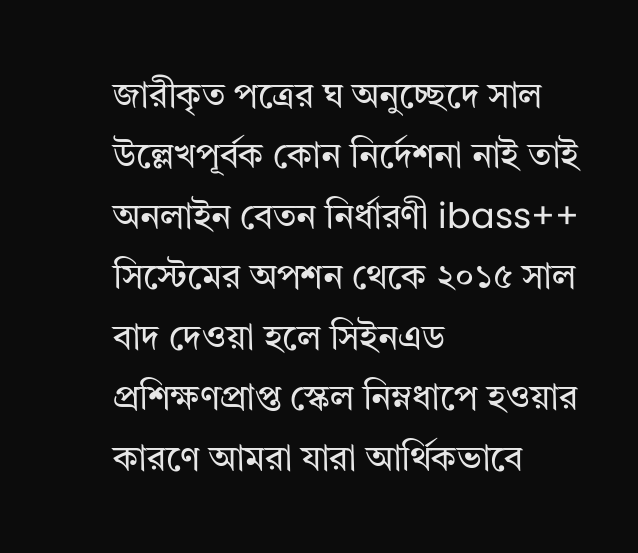জারীকৃত পত্রের ঘ অনুচ্ছেদে সাল উল্লেখপূর্বক কোন নির্দেশনা নাই তাই অনলাইন বেতন নির্ধারণী ibass++ সিস্টেমের অপশন থেকে ২০১৫ সাল বাদ দেওয়া হলে সিইনএড প্রশিক্ষণপ্রাপ্ত স্কেল নিম্নধাপে হওয়ার কারণে আমরা যারা আর্থিকভাবে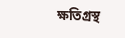ক্ষতিগ্রস্থ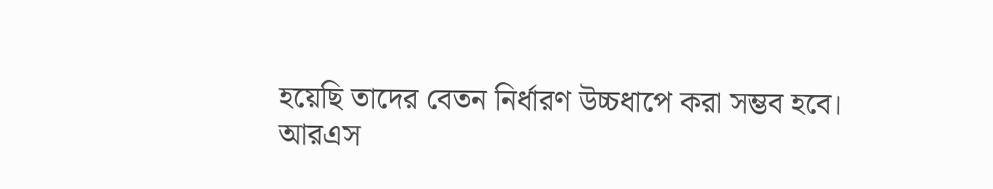হয়েছি তাদের বেতন নির্ধারণ উচ্চধাপে করা সম্ভব হবে।
আরএস